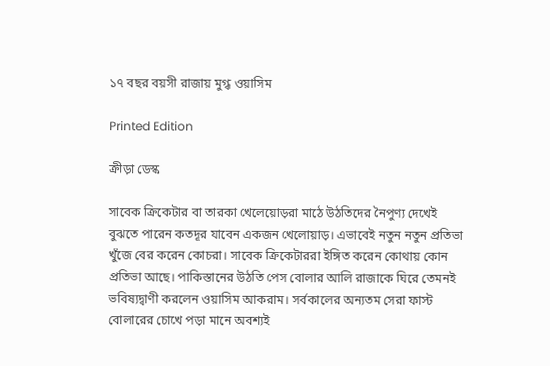১৭ বছর বয়সী রাজায় মুগ্ধ ওয়াসিম

Printed Edition

ক্রীড়া ডেস্ক

সাবেক ক্রিকেটার বা তারকা খেলেয়োড়রা মাঠে উঠতিদের নৈপুণ্য দেখেই বুঝতে পারেন কতদূর যাবেন একজন খেলোয়াড়। এভাবেই নতুন নতুন প্রতিভা খুঁজে বের করেন কোচরা। সাবেক ক্রিকেটাররা ইঙ্গিত করেন কোথায় কোন প্রতিভা আছে। পাকিস্তানের উঠতি পেস বোলার আলি রাজাকে ঘিরে তেমনই ভবিষ্যদ্বাণী করলেন ওয়াসিম আকরাম। সর্বকালের অন্যতম সেরা ফাস্ট বোলারের চোখে পড়া মানে অবশ্যই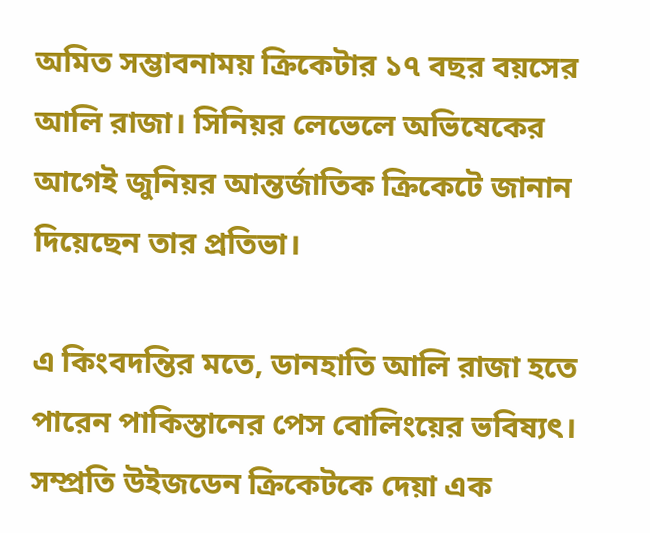অমিত সম্ভাবনাময় ক্রিকেটার ১৭ বছর বয়সের আলি রাজা। সিনিয়র লেভেলে অভিষেকের আগেই জুনিয়র আন্তর্জাতিক ক্রিকেটে জানান দিয়েছেন তার প্রতিভা।

এ কিংবদন্তির মতে, ডানহাতি আলি রাজা হতে পারেন পাকিস্তানের পেস বোলিংয়ের ভবিষ্যৎ। সম্প্রতি উইজডেন ক্রিকেটকে দেয়া এক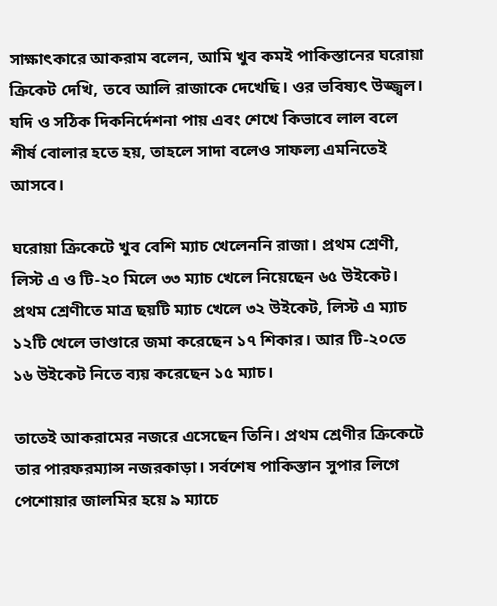সাক্ষাৎকারে আকরাম বলেন, আমি খুব কমই পাকিস্তানের ঘরোয়া ক্রিকেট দেখি, তবে আলি রাজাকে দেখেছি। ওর ভবিষ্যৎ উজ্জ্বল। যদি ও সঠিক দিকনির্দেশনা পায় এবং শেখে কিভাবে লাল বলে শীর্ষ বোলার হতে হয়, তাহলে সাদা বলেও সাফল্য এমনিতেই আসবে।

ঘরোয়া ক্রিকেটে খুব বেশি ম্যাচ খেলেননি রাজা। প্রথম শ্রেণী, লিস্ট এ ও টি-২০ মিলে ৩৩ ম্যাচ খেলে নিয়েছেন ৬৫ উইকেট। প্রথম শ্রেণীতে মাত্র ছয়টি ম্যাচ খেলে ৩২ উইকেট, লিস্ট এ ম্যাচ ১২টি খেলে ভাণ্ডারে জমা করেছেন ১৭ শিকার। আর টি-২০তে ১৬ উইকেট নিতে ব্যয় করেছেন ১৫ ম্যাচ।

তাতেই আকরামের নজরে এসেছেন তিনি। প্রথম শ্রেণীর ক্রিকেটে তার পারফরম্যান্স নজরকাড়া। সর্বশেষ পাকিস্তান সুপার লিগে পেশোয়ার জালমির হয়ে ৯ ম্যাচে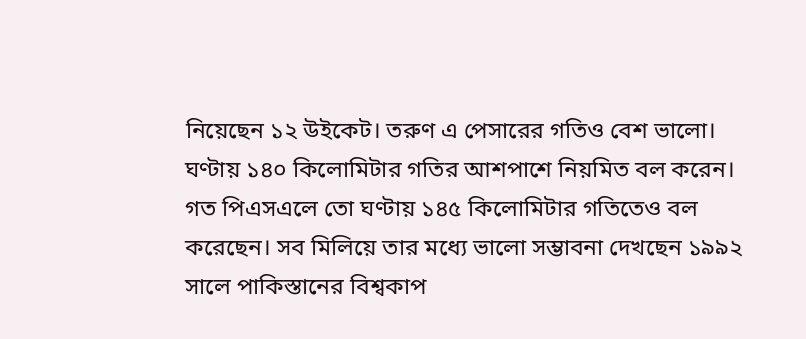নিয়েছেন ১২ উইকেট। তরুণ এ পেসারের গতিও বেশ ভালো। ঘণ্টায় ১৪০ কিলোমিটার গতির আশপাশে নিয়মিত বল করেন। গত পিএসএলে তো ঘণ্টায় ১৪৫ কিলোমিটার গতিতেও বল করেছেন। সব মিলিয়ে তার মধ্যে ভালো সম্ভাবনা দেখছেন ১৯৯২ সালে পাকিস্তানের বিশ্বকাপ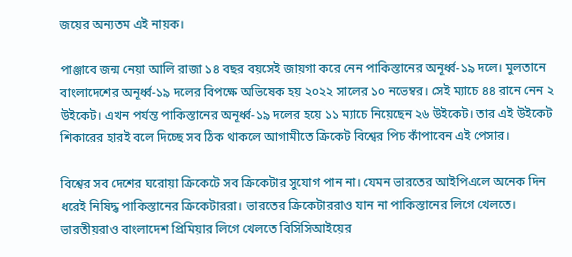জয়ের অন্যতম এই নায়ক।

পাঞ্জাবে জন্ম নেয়া আলি রাজা ১৪ বছর বয়সেই জায়গা করে নেন পাকিস্তানের অনূর্ধ্ব-১৯ দলে। মুলতানে বাংলাদেশের অনূর্ধ্ব-১৯ দলের বিপক্ষে অভিষেক হয় ২০২২ সালের ১০ নভেম্বর। সেই ম্যাচে ৪৪ রানে নেন ২ উইকেট। এখন পর্যন্ত পাকিস্তানের অনূর্ধ্ব-১৯ দলের হয়ে ১১ ম্যাচে নিয়েছেন ২৬ উইকেট। তার এই উইকেট শিকারের হারই বলে দিচ্ছে সব ঠিক থাকলে আগামীতে ক্রিকেট বিশ্বের পিচ কাঁপাবেন এই পেসার।

বিশ্বের সব দেশের ঘরোয়া ক্রিকেটে সব ক্রিকেটার সুযোগ পান না। যেমন ভারতের আইপিএলে অনেক দিন ধরেই নিষিদ্ধ পাকিস্তানের ক্রিকেটাররা। ভারতের ক্রিকেটাররাও যান না পাকিস্তানের লিগে খেলতে। ভারতীয়রাও বাংলাদেশ প্রিমিয়ার লিগে খেলতে বিসিসিআইয়ের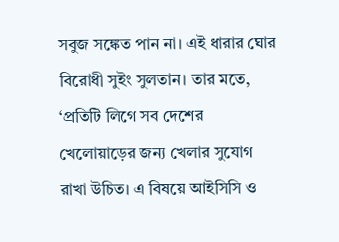সবুজ সঙ্কেত পান না। এই ধারার ঘোর বিরোধী সুইং সুলতান। তার মতে, ‘প্রতিটি লিগে সব দেশের খেলোয়াড়ের জন্য খেলার সুযোগ রাখা উচিত। এ বিষয়ে আইসিসি ও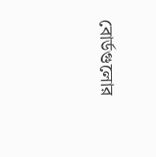বোর্ডগুলোর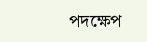পদক্ষেপ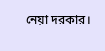নেয়া দরকার।